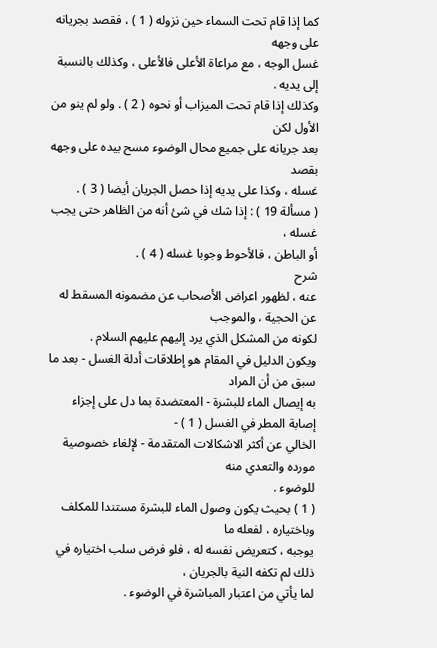كما إذا قام تحت السماء حين نزوله ( 1 ) ، فقصد بجريانه على وجهه
غسل الوجه ، مع مراعاة الأعلى فالأعلى ، وكذلك بالنسبة إلى يديه .
وكذلك إذا قام تحت الميزاب أو نحوه ( 2 ) . ولو لم ينو من الأول لكن
بعد جريانه على جميع محال الوضوء مسح بيده على وجهه بقصد
غسله ، وكذا على يديه إذا حصل الجريان أيضا ( 3 ) .
( مسألة 19 ) : إذا شك في شئ أنه من الظاهر حتى يجب غسله ،
أو الباطن ، فالأحوط وجوبا غسله ( 4 ) .
شرح
عنه ، لظهور اعراض الأصحاب عن مضمونه المسقط له عن الحجية ، والموجب
لكونه من المشكل الذي يرد إليهم عليهم السلام .
ويكون الدليل في المقام هو إطلاقات أدلة الغسل - بعد ما سبق من أن المراد
به إيصال الماء للبشرة - المعتضدة بما دل على إجزاء إصابة المطر في الغسل ( 1 ) -
الخالي عن أكثر الاشكالات المتقدمة - لإلغاء خصوصية مورده والتعدي منه
للوضوء .
( 1 ) بحيث يكون وصول الماء للبشرة مستندا للمكلف وباختياره ، لفعله ما
يوجبه ، كتعريض نفسه له ، فلو فرض سلب اختياره في ذلك لم تكفه النية بالجريان ،
لما يأتي من اعتبار المباشرة في الوضوء .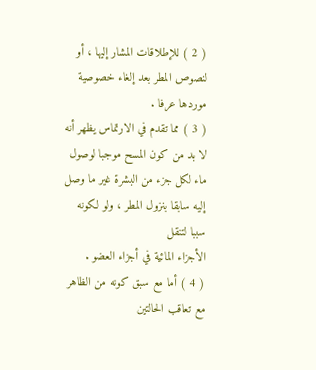( 2 ) للإطلاقات المشار إليها ، أو لنصوص المطر بعد إلغاء خصوصية
موردها عرفا .
( 3 ) مما تقدم في الارتماس يظهر أنه لا بد من كون المسح موجبا لوصول
ماء لكل جزء من البشرة غير ما وصل إليه سابقا بنزول المطر ، ولو لكونه سببا لتنقل
الأجزاء المائية في أجزاء العضو .
( 4 ) أما مع سبق كونه من الظاهر مع تعاقب الحالتين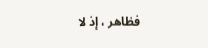فظاهر ، إذ لا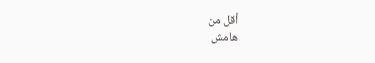أقل من
هامش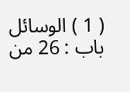( 1 ) الوسائل باب : 26 من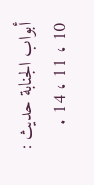أبواب الجنابة حديث : 10 ، 11 ، 14 .